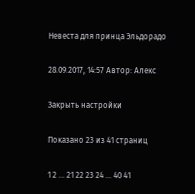Невеста для принца Эльдорадо

28.09.2017, 14:57 Автор: Алекс

Закрыть настройки

Показано 23 из 41 страниц

1 2 ... 21 22 23 24 ... 40 41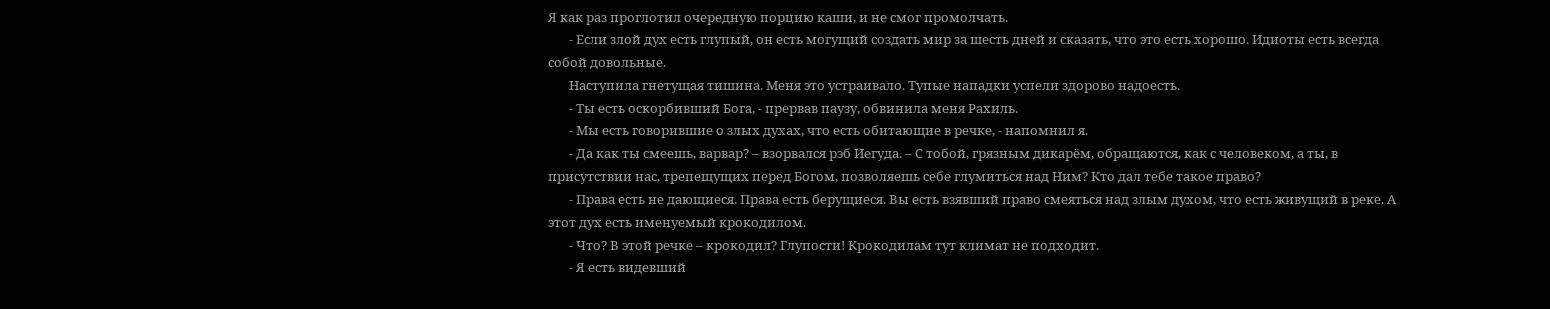Я как раз проглотил очередную порцию каши, и не смог промолчать.
       - Если злой дух есть глупый, он есть могущий создать мир за шесть дней и сказать, что это есть хорошо. Идиоты есть всегда собой довольные.
       Наступила гнетущая тишина. Меня это устраивало. Тупые нападки успели здорово надоесть.
       - Ты есть оскорбивший Бога, - прервав паузу, обвинила меня Рахиль.
       - Мы есть говорившие о злых духах, что есть обитающие в речке, - напомнил я.
       - Да как ты смеешь, варвар? – взорвался рэб Иегуда. – С тобой, грязным дикарём, обращаются, как с человеком, а ты, в присутствии нас, трепещущих перед Богом, позволяешь себе глумиться над Ним? Кто дал тебе такое право?
       - Права есть не дающиеся. Права есть берущиеся. Вы есть взявший право смеяться над злым духом, что есть живущий в реке. А этот дух есть именуемый крокодилом.
       - Что? В этой речке – крокодил? Глупости! Крокодилам тут климат не подходит.
       - Я есть видевший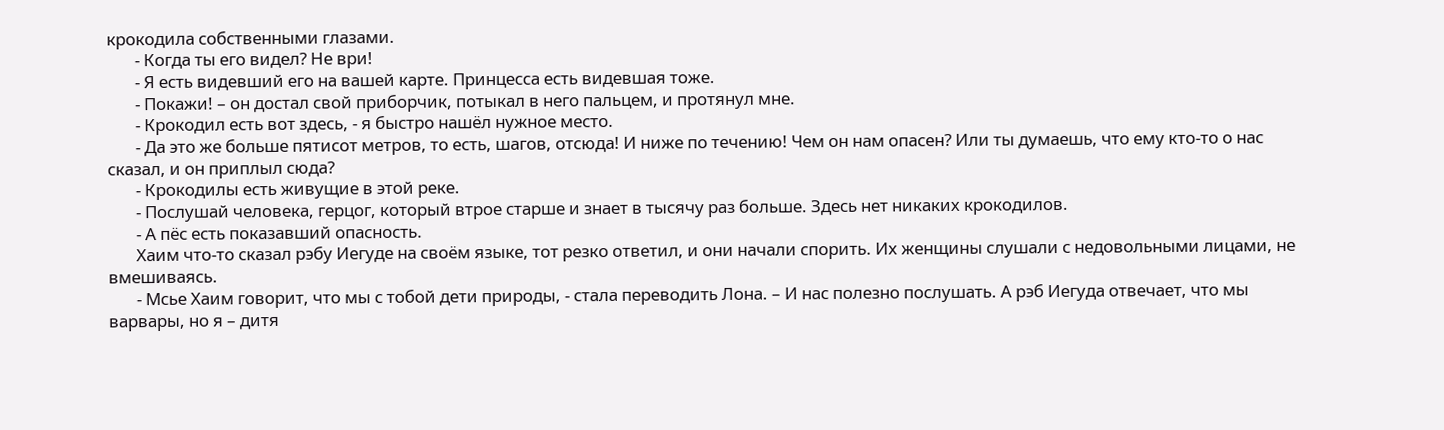крокодила собственными глазами.
       - Когда ты его видел? Не ври!
       - Я есть видевший его на вашей карте. Принцесса есть видевшая тоже.
       - Покажи! – он достал свой приборчик, потыкал в него пальцем, и протянул мне.
       - Крокодил есть вот здесь, - я быстро нашёл нужное место.
       - Да это же больше пятисот метров, то есть, шагов, отсюда! И ниже по течению! Чем он нам опасен? Или ты думаешь, что ему кто-то о нас сказал, и он приплыл сюда?
       - Крокодилы есть живущие в этой реке.
       - Послушай человека, герцог, который втрое старше и знает в тысячу раз больше. Здесь нет никаких крокодилов.
       - А пёс есть показавший опасность.
       Хаим что-то сказал рэбу Иегуде на своём языке, тот резко ответил, и они начали спорить. Их женщины слушали с недовольными лицами, не вмешиваясь.
       - Мсье Хаим говорит, что мы с тобой дети природы, - стала переводить Лона. – И нас полезно послушать. А рэб Иегуда отвечает, что мы варвары, но я – дитя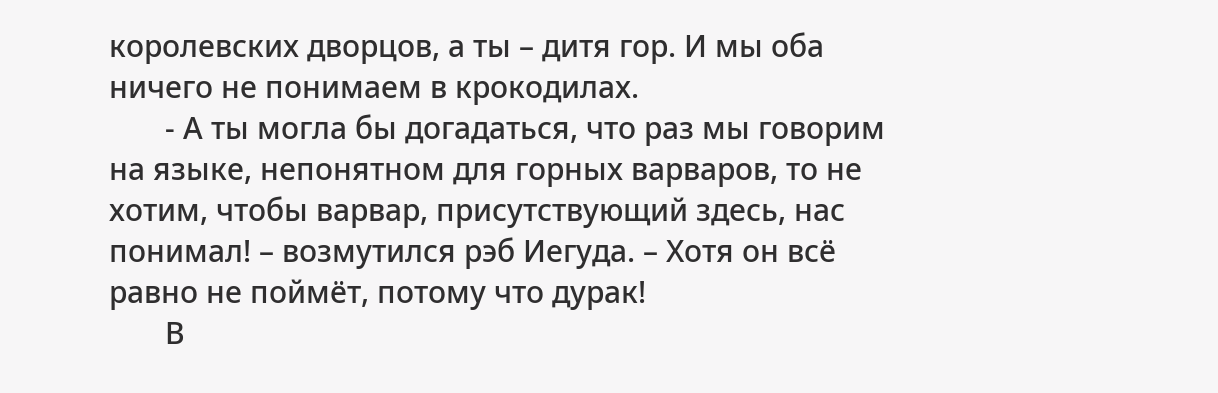королевских дворцов, а ты – дитя гор. И мы оба ничего не понимаем в крокодилах.
       - А ты могла бы догадаться, что раз мы говорим на языке, непонятном для горных варваров, то не хотим, чтобы варвар, присутствующий здесь, нас понимал! – возмутился рэб Иегуда. – Хотя он всё равно не поймёт, потому что дурак!
       В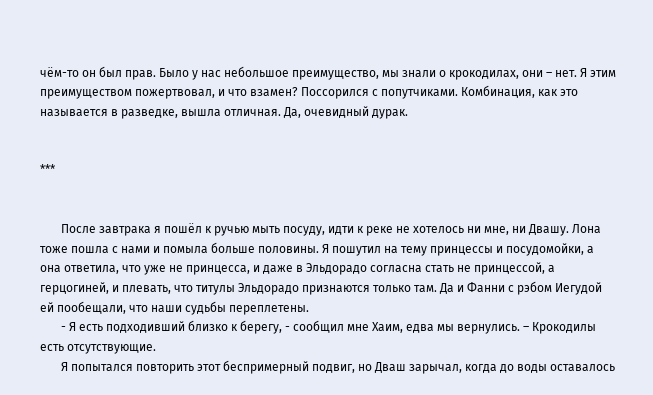чём-то он был прав. Было у нас небольшое преимущество, мы знали о крокодилах, они – нет. Я этим преимуществом пожертвовал, и что взамен? Поссорился с попутчиками. Комбинация, как это называется в разведке, вышла отличная. Да, очевидный дурак.


***


       После завтрака я пошёл к ручью мыть посуду, идти к реке не хотелось ни мне, ни Двашу. Лона тоже пошла с нами и помыла больше половины. Я пошутил на тему принцессы и посудомойки, а она ответила, что уже не принцесса, и даже в Эльдорадо согласна стать не принцессой, а герцогиней, и плевать, что титулы Эльдорадо признаются только там. Да и Фанни с рэбом Иегудой ей пообещали, что наши судьбы переплетены.
       - Я есть подходивший близко к берегу, - сообщил мне Хаим, едва мы вернулись. – Крокодилы есть отсутствующие.
       Я попытался повторить этот беспримерный подвиг, но Дваш зарычал, когда до воды оставалось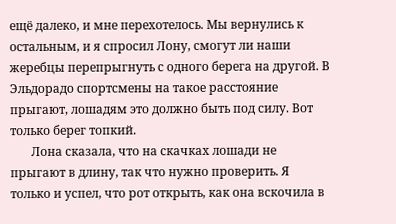ещё далеко, и мне перехотелось. Мы вернулись к остальным, и я спросил Лону, смогут ли наши жеребцы перепрыгнуть с одного берега на другой. В Эльдорадо спортсмены на такое расстояние прыгают, лошадям это должно быть под силу. Вот только берег топкий.
       Лона сказала, что на скачках лошади не прыгают в длину, так что нужно проверить. Я только и успел, что рот открыть, как она вскочила в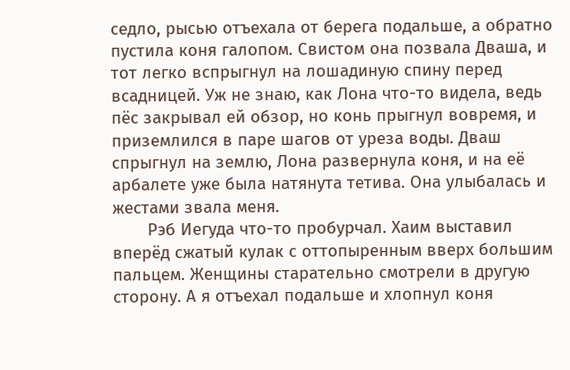седло, рысью отъехала от берега подальше, а обратно пустила коня галопом. Свистом она позвала Дваша, и тот легко вспрыгнул на лошадиную спину перед всадницей. Уж не знаю, как Лона что-то видела, ведь пёс закрывал ей обзор, но конь прыгнул вовремя, и приземлился в паре шагов от уреза воды. Дваш спрыгнул на землю, Лона развернула коня, и на её арбалете уже была натянута тетива. Она улыбалась и жестами звала меня.
       Рэб Иегуда что-то пробурчал. Хаим выставил вперёд сжатый кулак с оттопыренным вверх большим пальцем. Женщины старательно смотрели в другую сторону. А я отъехал подальше и хлопнул коня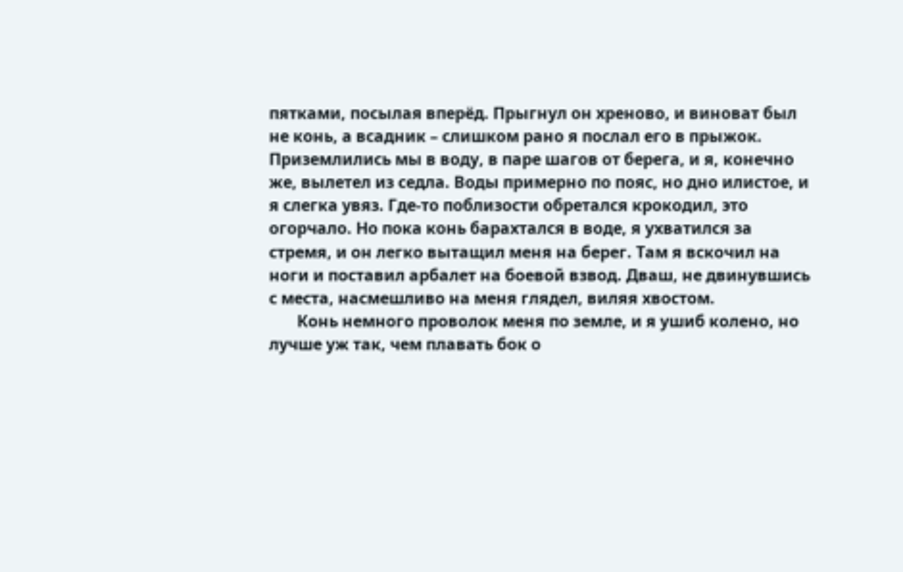пятками, посылая вперёд. Прыгнул он хреново, и виноват был не конь, а всадник – слишком рано я послал его в прыжок. Приземлились мы в воду, в паре шагов от берега, и я, конечно же, вылетел из седла. Воды примерно по пояс, но дно илистое, и я слегка увяз. Где-то поблизости обретался крокодил, это огорчало. Но пока конь барахтался в воде, я ухватился за стремя, и он легко вытащил меня на берег. Там я вскочил на ноги и поставил арбалет на боевой взвод. Дваш, не двинувшись с места, насмешливо на меня глядел, виляя хвостом.
       Конь немного проволок меня по земле, и я ушиб колено, но лучше уж так, чем плавать бок о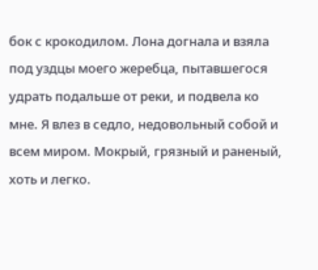бок с крокодилом. Лона догнала и взяла под уздцы моего жеребца, пытавшегося удрать подальше от реки, и подвела ко мне. Я влез в седло, недовольный собой и всем миром. Мокрый, грязный и раненый, хоть и легко.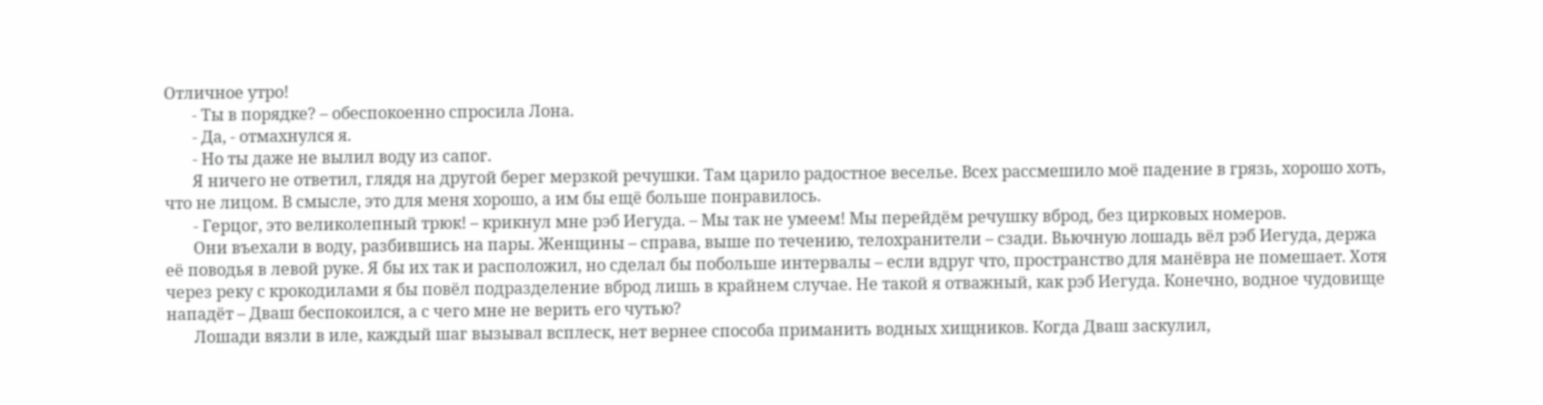Отличное утро!
       - Ты в порядке? – обеспокоенно спросила Лона.
       - Да, - отмахнулся я.
       - Но ты даже не вылил воду из сапог.
       Я ничего не ответил, глядя на другой берег мерзкой речушки. Там царило радостное веселье. Всех рассмешило моё падение в грязь, хорошо хоть, что не лицом. В смысле, это для меня хорошо, а им бы ещё больше понравилось.
       - Герцог, это великолепный трюк! – крикнул мне рэб Иегуда. – Мы так не умеем! Мы перейдём речушку вброд, без цирковых номеров.
       Они въехали в воду, разбившись на пары. Женщины – справа, выше по течению, телохранители – сзади. Вьючную лошадь вёл рэб Иегуда, держа её поводья в левой руке. Я бы их так и расположил, но сделал бы побольше интервалы – если вдруг что, пространство для манёвра не помешает. Хотя через реку с крокодилами я бы повёл подразделение вброд лишь в крайнем случае. Не такой я отважный, как рэб Иегуда. Конечно, водное чудовище нападёт – Дваш беспокоился, а с чего мне не верить его чутью?
       Лошади вязли в иле, каждый шаг вызывал всплеск, нет вернее способа приманить водных хищников. Когда Дваш заскулил,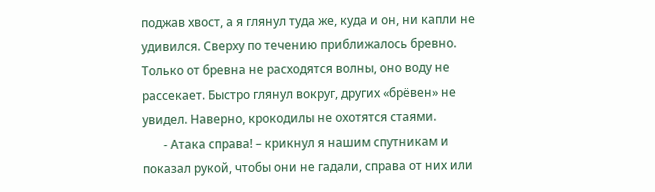поджав хвост, а я глянул туда же, куда и он, ни капли не удивился. Сверху по течению приближалось бревно. Только от бревна не расходятся волны, оно воду не рассекает. Быстро глянул вокруг, других «брёвен» не увидел. Наверно, крокодилы не охотятся стаями.
       - Атака справа! – крикнул я нашим спутникам и показал рукой, чтобы они не гадали, справа от них или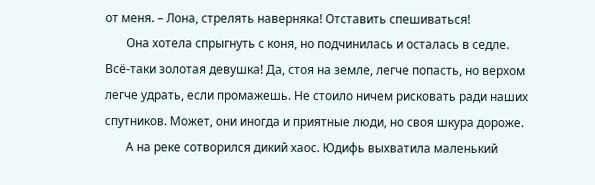от меня. – Лона, стрелять наверняка! Отставить спешиваться!
       Она хотела спрыгнуть с коня, но подчинилась и осталась в седле. Всё-таки золотая девушка! Да, стоя на земле, легче попасть, но верхом легче удрать, если промажешь. Не стоило ничем рисковать ради наших спутников. Может, они иногда и приятные люди, но своя шкура дороже.
       А на реке сотворился дикий хаос. Юдифь выхватила маленький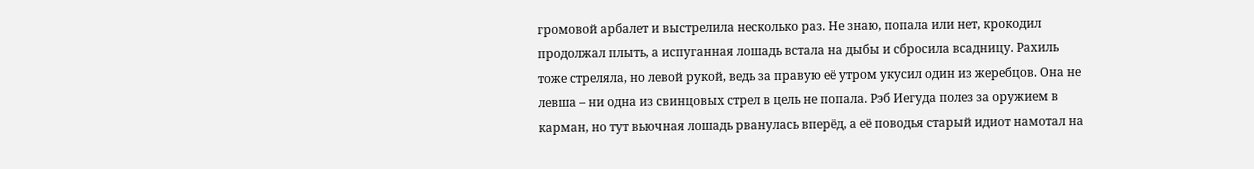громовой арбалет и выстрелила несколько раз. Не знаю, попала или нет, крокодил продолжал плыть, а испуганная лошадь встала на дыбы и сбросила всадницу. Рахиль тоже стреляла, но левой рукой, ведь за правую её утром укусил один из жеребцов. Она не левша – ни одна из свинцовых стрел в цель не попала. Рэб Иегуда полез за оружием в карман, но тут вьючная лошадь рванулась вперёд, а её поводья старый идиот намотал на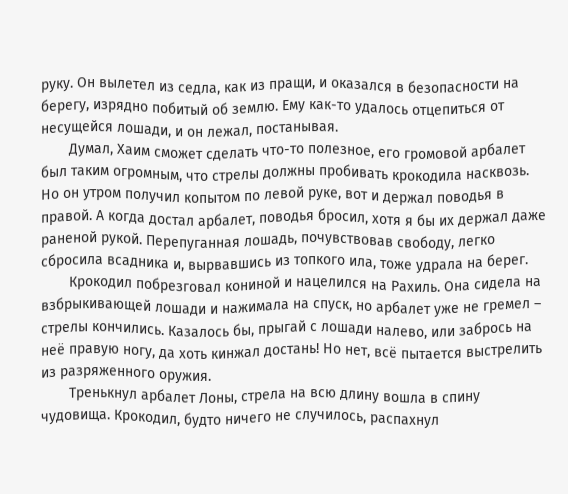руку. Он вылетел из седла, как из пращи, и оказался в безопасности на берегу, изрядно побитый об землю. Ему как-то удалось отцепиться от несущейся лошади, и он лежал, постанывая.
       Думал, Хаим сможет сделать что-то полезное, его громовой арбалет был таким огромным, что стрелы должны пробивать крокодила насквозь. Но он утром получил копытом по левой руке, вот и держал поводья в правой. А когда достал арбалет, поводья бросил, хотя я бы их держал даже раненой рукой. Перепуганная лошадь, почувствовав свободу, легко сбросила всадника и, вырвавшись из топкого ила, тоже удрала на берег.
       Крокодил побрезговал кониной и нацелился на Рахиль. Она сидела на взбрыкивающей лошади и нажимала на спуск, но арбалет уже не гремел – стрелы кончились. Казалось бы, прыгай с лошади налево, или забрось на неё правую ногу, да хоть кинжал достань! Но нет, всё пытается выстрелить из разряженного оружия.
       Тренькнул арбалет Лоны, стрела на всю длину вошла в спину чудовища. Крокодил, будто ничего не случилось, распахнул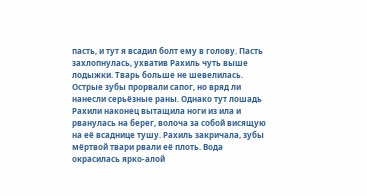пасть, и тут я всадил болт ему в голову. Пасть захлопнулась, ухватив Рахиль чуть выше лодыжки. Тварь больше не шевелилась. Острые зубы прорвали сапог, но вряд ли нанесли серьёзные раны. Однако тут лошадь Рахили наконец вытащила ноги из ила и рванулась на берег, волоча за собой висящую на её всаднице тушу. Рахиль закричала, зубы мёртвой твари рвали её плоть. Вода окрасилась ярко-алой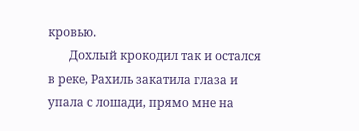кровью.
       Дохлый крокодил так и остался в реке, Рахиль закатила глаза и упала с лошади, прямо мне на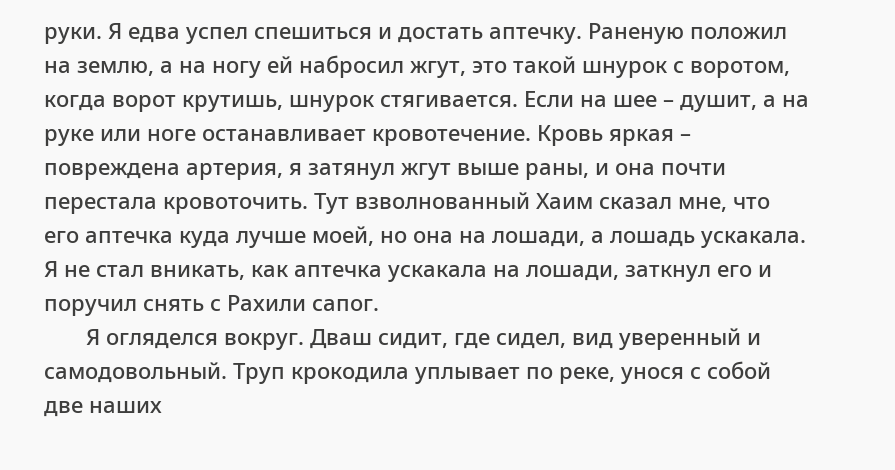руки. Я едва успел спешиться и достать аптечку. Раненую положил на землю, а на ногу ей набросил жгут, это такой шнурок с воротом, когда ворот крутишь, шнурок стягивается. Если на шее – душит, а на руке или ноге останавливает кровотечение. Кровь яркая – повреждена артерия, я затянул жгут выше раны, и она почти перестала кровоточить. Тут взволнованный Хаим сказал мне, что его аптечка куда лучше моей, но она на лошади, а лошадь ускакала. Я не стал вникать, как аптечка ускакала на лошади, заткнул его и поручил снять с Рахили сапог.
       Я огляделся вокруг. Дваш сидит, где сидел, вид уверенный и самодовольный. Труп крокодила уплывает по реке, унося с собой две наших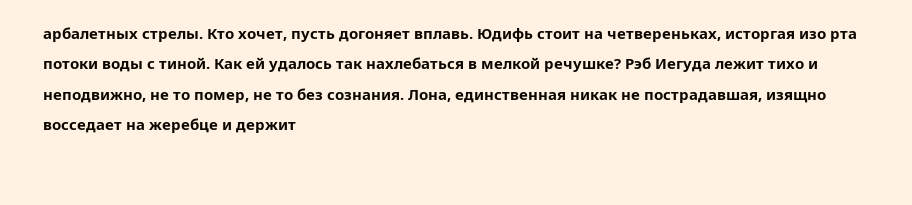арбалетных стрелы. Кто хочет, пусть догоняет вплавь. Юдифь стоит на четвереньках, исторгая изо рта потоки воды с тиной. Как ей удалось так нахлебаться в мелкой речушке? Рэб Иегуда лежит тихо и неподвижно, не то помер, не то без сознания. Лона, единственная никак не пострадавшая, изящно восседает на жеребце и держит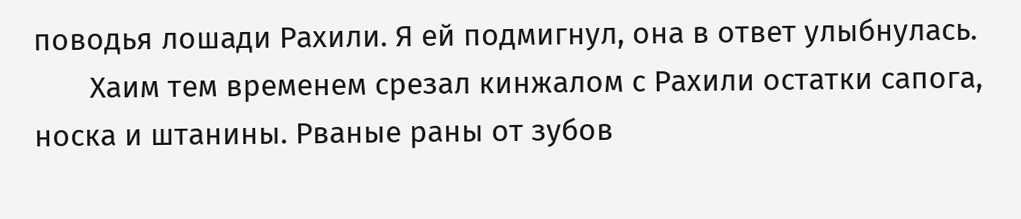поводья лошади Рахили. Я ей подмигнул, она в ответ улыбнулась.
       Хаим тем временем срезал кинжалом с Рахили остатки сапога, носка и штанины. Рваные раны от зубов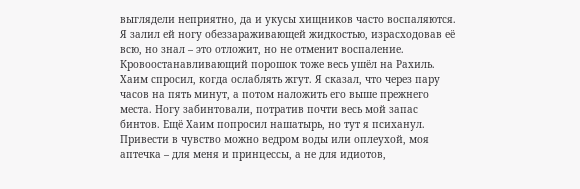выглядели неприятно, да и укусы хищников часто воспаляются. Я залил ей ногу обеззараживающей жидкостью, израсходовав её всю, но знал – это отложит, но не отменит воспаление. Кровоостанавливающий порошок тоже весь ушёл на Рахиль. Хаим спросил, когда ослаблять жгут. Я сказал, что через пару часов на пять минут, а потом наложить его выше прежнего места. Ногу забинтовали, потратив почти весь мой запас бинтов. Ещё Хаим попросил нашатырь, но тут я психанул. Привести в чувство можно ведром воды или оплеухой, моя аптечка – для меня и принцессы, а не для идиотов,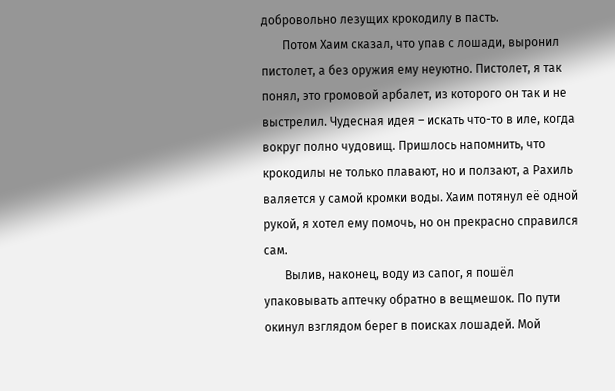добровольно лезущих крокодилу в пасть.
       Потом Хаим сказал, что упав с лошади, выронил пистолет, а без оружия ему неуютно. Пистолет, я так понял, это громовой арбалет, из которого он так и не выстрелил. Чудесная идея – искать что-то в иле, когда вокруг полно чудовищ. Пришлось напомнить, что крокодилы не только плавают, но и ползают, а Рахиль валяется у самой кромки воды. Хаим потянул её одной рукой, я хотел ему помочь, но он прекрасно справился сам.
       Вылив, наконец, воду из сапог, я пошёл упаковывать аптечку обратно в вещмешок. По пути окинул взглядом берег в поисках лошадей. Мой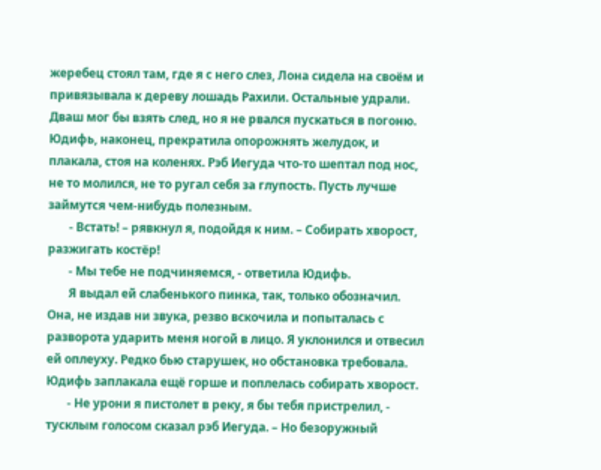жеребец стоял там, где я с него слез, Лона сидела на своём и привязывала к дереву лошадь Рахили. Остальные удрали. Дваш мог бы взять след, но я не рвался пускаться в погоню. Юдифь, наконец, прекратила опорожнять желудок, и плакала, стоя на коленях. Рэб Иегуда что-то шептал под нос, не то молился, не то ругал себя за глупость. Пусть лучше займутся чем-нибудь полезным.
       - Встать! – рявкнул я, подойдя к ним. – Собирать хворост, разжигать костёр!
       - Мы тебе не подчиняемся, - ответила Юдифь.
       Я выдал ей слабенького пинка, так, только обозначил. Она, не издав ни звука, резво вскочила и попыталась с разворота ударить меня ногой в лицо. Я уклонился и отвесил ей оплеуху. Редко бью старушек, но обстановка требовала. Юдифь заплакала ещё горше и поплелась собирать хворост.
       - Не урони я пистолет в реку, я бы тебя пристрелил, - тусклым голосом сказал рэб Иегуда. – Но безоружный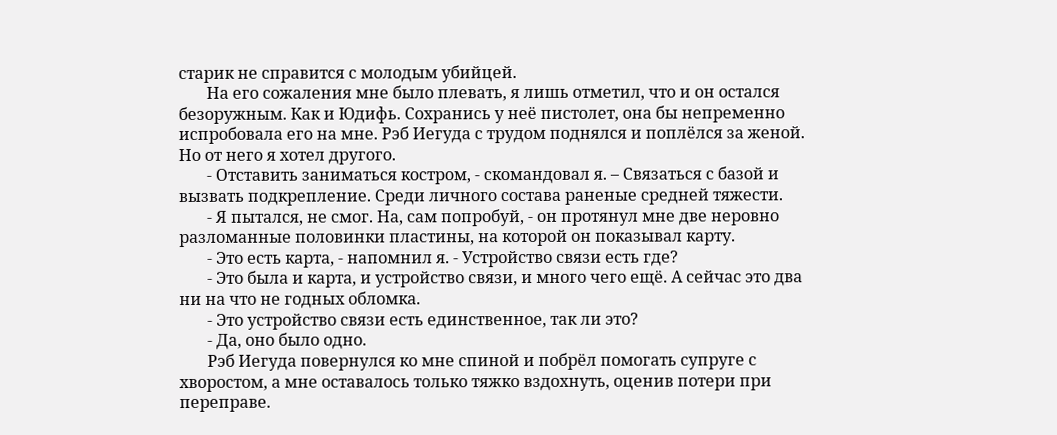старик не справится с молодым убийцей.
       На его сожаления мне было плевать, я лишь отметил, что и он остался безоружным. Как и Юдифь. Сохранись у неё пистолет, она бы непременно испробовала его на мне. Рэб Иегуда с трудом поднялся и поплёлся за женой. Но от него я хотел другого.
       - Отставить заниматься костром, - скомандовал я. – Связаться с базой и вызвать подкрепление. Среди личного состава раненые средней тяжести.
       - Я пытался, не смог. На, сам попробуй, - он протянул мне две неровно разломанные половинки пластины, на которой он показывал карту.
       - Это есть карта, - напомнил я. - Устройство связи есть где?
       - Это была и карта, и устройство связи, и много чего ещё. А сейчас это два ни на что не годных обломка.
       - Это устройство связи есть единственное, так ли это?
       - Да, оно было одно.
       Рэб Иегуда повернулся ко мне спиной и побрёл помогать супруге с хворостом, а мне оставалось только тяжко вздохнуть, оценив потери при переправе.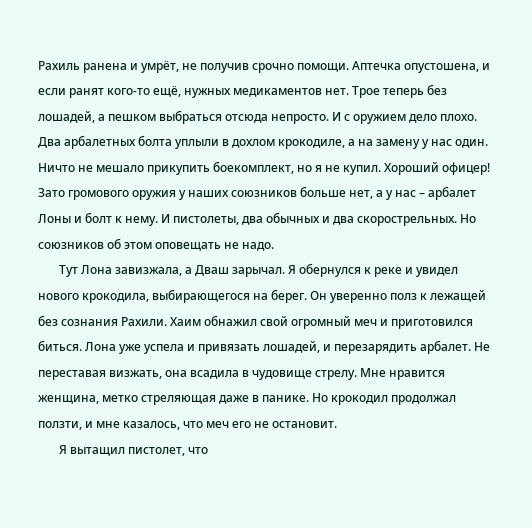Рахиль ранена и умрёт, не получив срочно помощи. Аптечка опустошена, и если ранят кого-то ещё, нужных медикаментов нет. Трое теперь без лошадей, а пешком выбраться отсюда непросто. И с оружием дело плохо. Два арбалетных болта уплыли в дохлом крокодиле, а на замену у нас один. Ничто не мешало прикупить боекомплект, но я не купил. Хороший офицер! Зато громового оружия у наших союзников больше нет, а у нас – арбалет Лоны и болт к нему. И пистолеты, два обычных и два скорострельных. Но союзников об этом оповещать не надо.
       Тут Лона завизжала, а Дваш зарычал. Я обернулся к реке и увидел нового крокодила, выбирающегося на берег. Он уверенно полз к лежащей без сознания Рахили. Хаим обнажил свой огромный меч и приготовился биться. Лона уже успела и привязать лошадей, и перезарядить арбалет. Не переставая визжать, она всадила в чудовище стрелу. Мне нравится женщина, метко стреляющая даже в панике. Но крокодил продолжал ползти, и мне казалось, что меч его не остановит.
       Я вытащил пистолет, что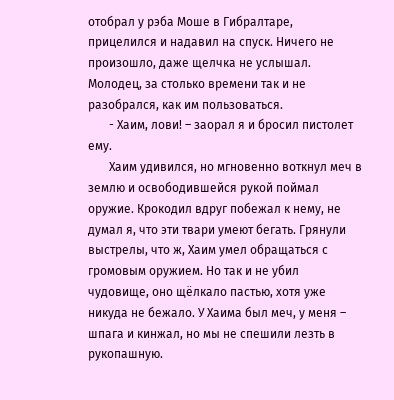отобрал у рэба Моше в Гибралтаре, прицелился и надавил на спуск. Ничего не произошло, даже щелчка не услышал. Молодец, за столько времени так и не разобрался, как им пользоваться.
       - Хаим, лови! – заорал я и бросил пистолет ему.
       Хаим удивился, но мгновенно воткнул меч в землю и освободившейся рукой поймал оружие. Крокодил вдруг побежал к нему, не думал я, что эти твари умеют бегать. Грянули выстрелы, что ж, Хаим умел обращаться с громовым оружием. Но так и не убил чудовище, оно щёлкало пастью, хотя уже никуда не бежало. У Хаима был меч, у меня – шпага и кинжал, но мы не спешили лезть в рукопашную.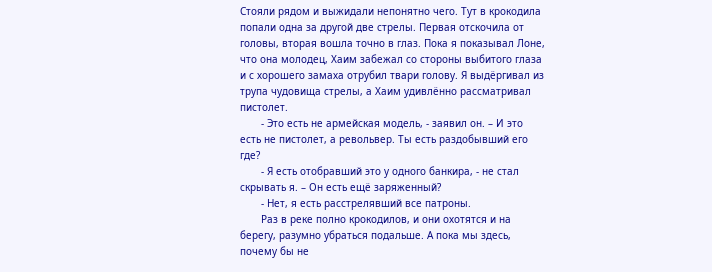Стояли рядом и выжидали непонятно чего. Тут в крокодила попали одна за другой две стрелы. Первая отскочила от головы, вторая вошла точно в глаз. Пока я показывал Лоне, что она молодец, Хаим забежал со стороны выбитого глаза и с хорошего замаха отрубил твари голову. Я выдёргивал из трупа чудовища стрелы, а Хаим удивлённо рассматривал пистолет.
       - Это есть не армейская модель, - заявил он. – И это есть не пистолет, а револьвер. Ты есть раздобывший его где?
       - Я есть отобравший это у одного банкира, - не стал скрывать я. – Он есть ещё заряженный?
       - Нет, я есть расстрелявший все патроны.
       Раз в реке полно крокодилов, и они охотятся и на берегу, разумно убраться подальше. А пока мы здесь, почему бы не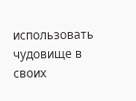использовать чудовище в своих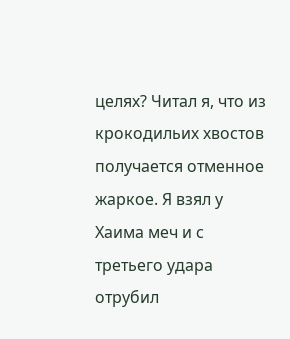целях? Читал я, что из крокодильих хвостов получается отменное жаркое. Я взял у Хаима меч и с третьего удара отрубил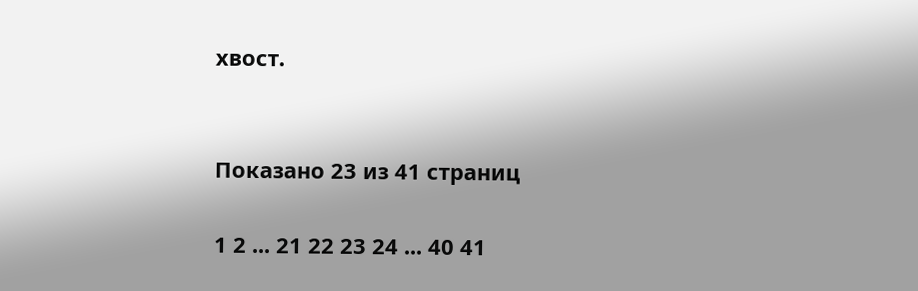хвост.


Показано 23 из 41 страниц

1 2 ... 21 22 23 24 ... 40 41